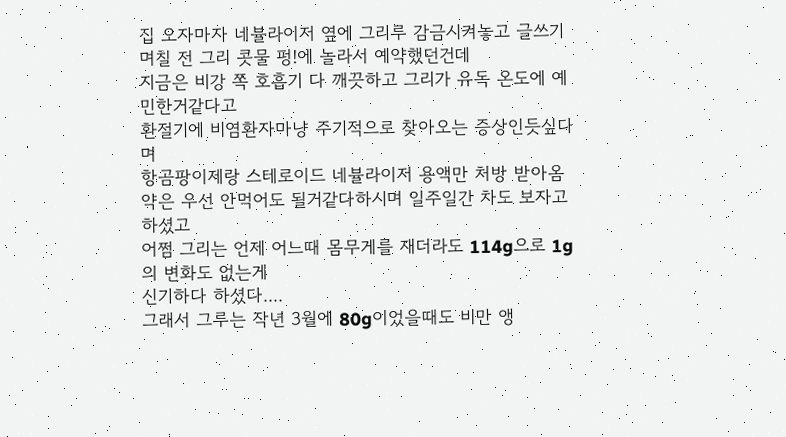집 오자마자 네뷸라이저 옆에 그리루 감금시켜놓고 글쓰기
며칠 전 그리 콧물 펑!에 놀라서 예약했던건데
지금은 비강 쪽 호흡기 다 깨끗하고 그리가 유독 온도에 예민한거같다고
환절기에 비염환자마냥 주기적으로 찾아오는 증상인듯싶다며
항곰팡이제랑 스테로이드 네뷸라이저 용액만 처방 받아옴
약은 우선 안먹어도 될거같다하시며 일주일간 차도 보자고 하셨고
어쩜 그리는 언제 어느때 몸무게를 재더라도 114g으로 1g의 변화도 없는게
신기하다 하셨다....
그래서 그루는 작년 3월에 80g이었을때도 비만 앵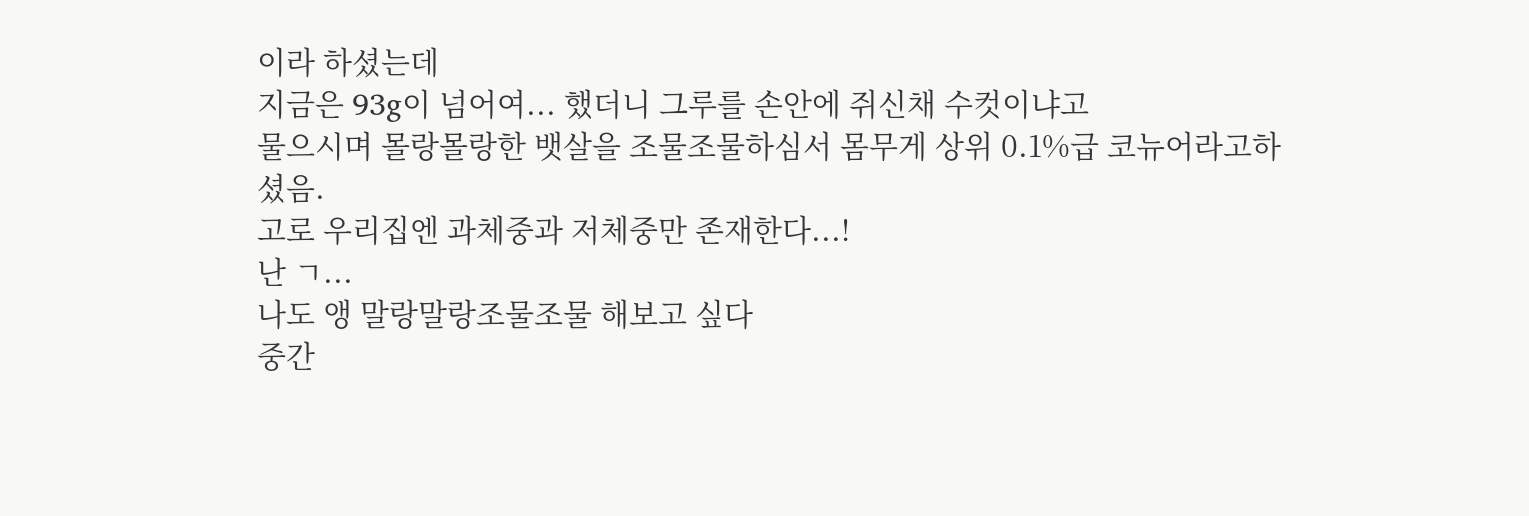이라 하셨는데
지금은 93g이 넘어여... 했더니 그루를 손안에 쥐신채 수컷이냐고
물으시며 몰랑몰랑한 뱃살을 조물조물하심서 몸무게 상위 0.1%급 코뉴어라고하셨음.
고로 우리집엔 과체중과 저체중만 존재한다...!
난 ㄱ...
나도 앵 말랑말랑조물조물 해보고 싶다
중간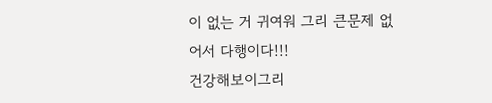이 없는 거 귀여워 그리 큰문제 없어서 다행이다!!!
건강해보이그리